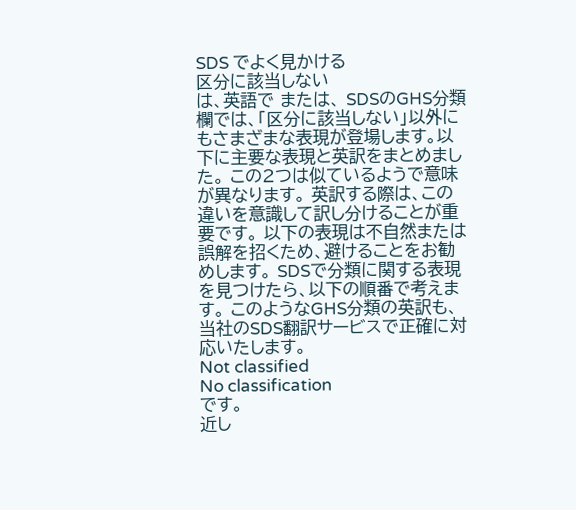SDS でよく見かける
区分に該当しない
は、英語で または、 SDSのGHS分類欄では、「区分に該当しない」以外にもさまざまな表現が登場します。以下に主要な表現と英訳をまとめました。 この2つは似ているようで意味が異なります。 英訳する際は、この違いを意識して訳し分けることが重要です。 以下の表現は不自然または誤解を招くため、避けることをお勧めします。 SDSで分類に関する表現を見つけたら、以下の順番で考えます。 このようなGHS分類の英訳も、当社のSDS翻訳サービスで正確に対応いたします。
Not classified
No classification
です。
近し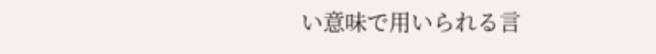い意味で用いられる言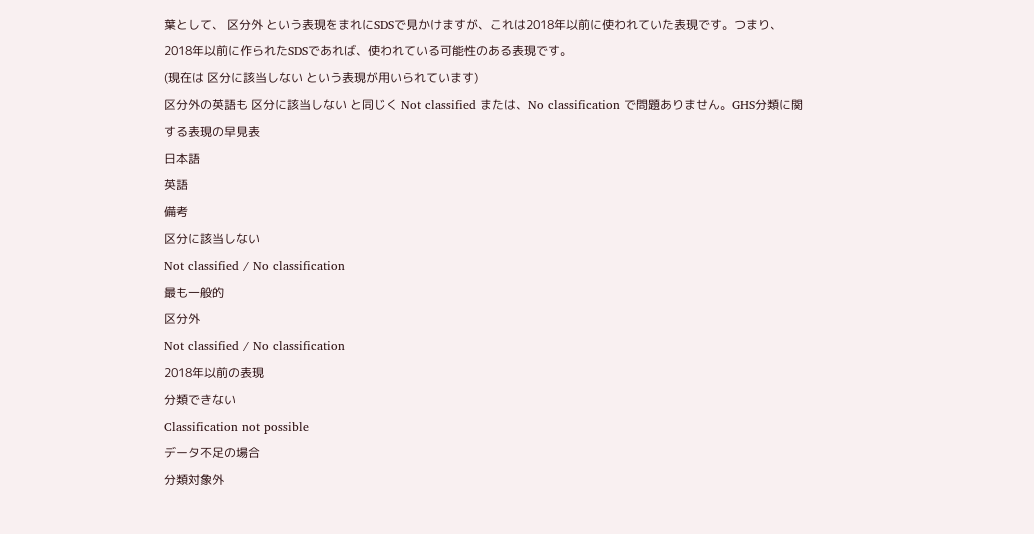葉として、 区分外 という表現をまれにSDSで見かけますが、これは2018年以前に使われていた表現です。つまり、2018年以前に作られたSDSであれば、使われている可能性のある表現です。
(現在は 区分に該当しない という表現が用いられています)
区分外の英語も 区分に該当しない と同じく Not classified または、No classification で問題ありません。GHS分類に関する表現の早見表
日本語
英語
備考
区分に該当しない
Not classified / No classification
最も一般的
区分外
Not classified / No classification
2018年以前の表現
分類できない
Classification not possible
データ不足の場合
分類対象外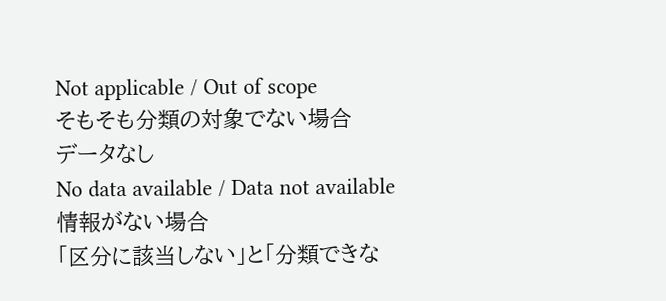Not applicable / Out of scope
そもそも分類の対象でない場合
データなし
No data available / Data not available
情報がない場合
「区分に該当しない」と「分類できな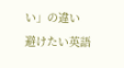い」の違い
避けたい英語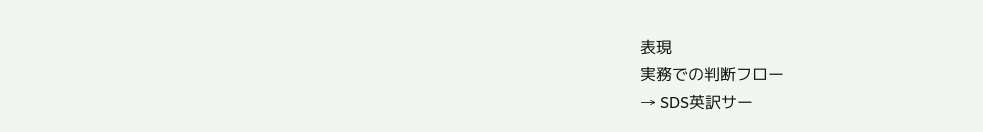表現
実務での判断フロー
→ SDS英訳サー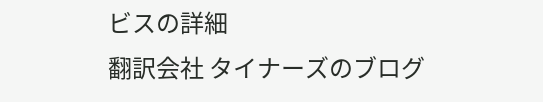ビスの詳細
翻訳会社 タイナーズのブログ